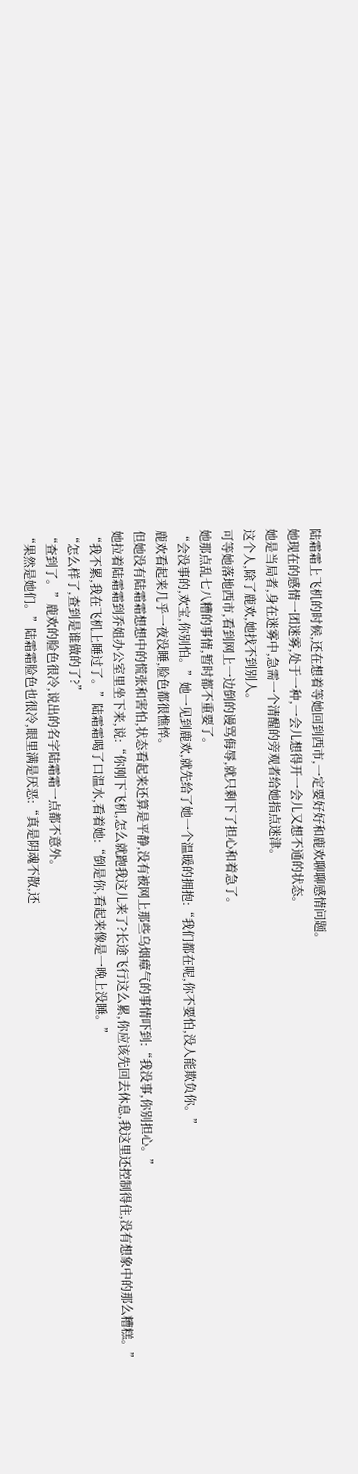陆霜霜上飞机的时候,还在想着等她回到西市,一定要好好和鹿欢聊聊感情问题。
她现在的感情一团迷雾,处于一种,一会儿想得开一会儿又想不通的状态。
她是当局者,身在迷雾中,急需一个清醒的旁观者给她指点迷津。
这个人,除了鹿欢,她找不到别人。
可等她落地西市,看到网上一边倒的谩骂侮辱,就只剩下了担心和着急了。
她那点乱七八糟的事情,暂时都不重要了。
“会没事的,欢宝,你别怕。”她一见到鹿欢,就先给了她一个温暖的拥抱:“我们都在呢,你不要怕,没人能欺负你。”
鹿欢看起来几乎一夜没睡,脸色都很憔悴。
但她没有陆霜霜想想中的慌张和害怕,状态看起来还算是平静,没有被网上那些乌烟瘴气的事情吓到:“我没事,你别担心。”
她拉着陆霜霜到乔姐办公室里坐下来,说:“你刚下飞机,怎么就跑我这儿来了?长途飞行这么累,你应该先回去休息,我这里还控制得住,没有想象中的那么糟糕。”
“我不累,我在飞机上睡过了。”陆霜霜喝了口温水,看着她:“倒是你,看起来像是一晚上没睡。”
“怎么样了,查到是谁做的了?”
“查到了。”鹿欢的脸色很冷,说出的名字陆霜霜一点都不意外。
“果然是她们。”陆霜霜脸色也很冷,眼里满是厌恶:“真是阴魂不散,还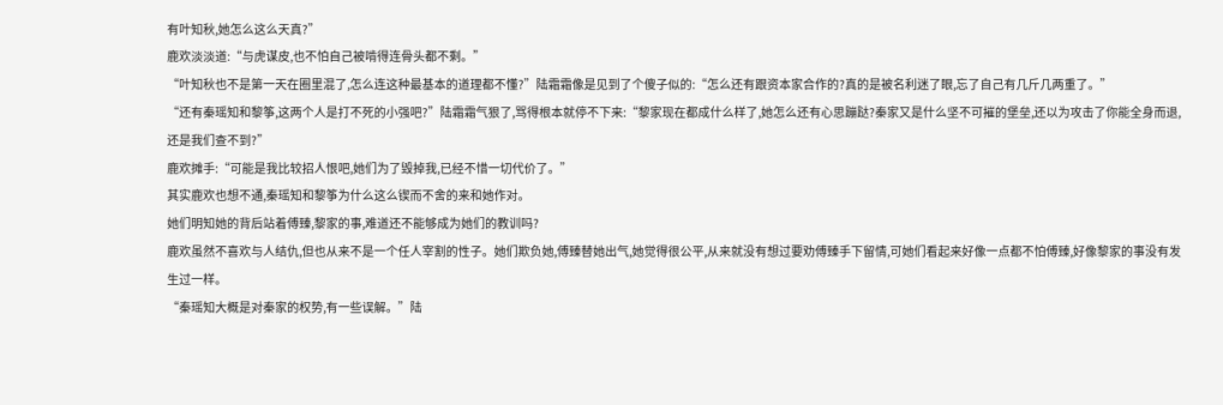有叶知秋,她怎么这么天真?”
鹿欢淡淡道:“与虎谋皮,也不怕自己被啃得连骨头都不剩。”
“叶知秋也不是第一天在圈里混了,怎么连这种最基本的道理都不懂?”陆霜霜像是见到了个傻子似的:“怎么还有跟资本家合作的?真的是被名利迷了眼,忘了自己有几斤几两重了。”
“还有秦瑶知和黎筝,这两个人是打不死的小强吧?”陆霜霜气狠了,骂得根本就停不下来:“黎家现在都成什么样了,她怎么还有心思蹦跶?秦家又是什么坚不可摧的堡垒,还以为攻击了你能全身而退,还是我们查不到?”
鹿欢摊手:“可能是我比较招人恨吧,她们为了毁掉我,已经不惜一切代价了。”
其实鹿欢也想不通,秦瑶知和黎筝为什么这么锲而不舍的来和她作对。
她们明知她的背后站着傅臻,黎家的事,难道还不能够成为她们的教训吗?
鹿欢虽然不喜欢与人结仇,但也从来不是一个任人宰割的性子。她们欺负她,傅臻替她出气,她觉得很公平,从来就没有想过要劝傅臻手下留情,可她们看起来好像一点都不怕傅臻,好像黎家的事没有发生过一样。
“秦瑶知大概是对秦家的权势,有一些误解。”陆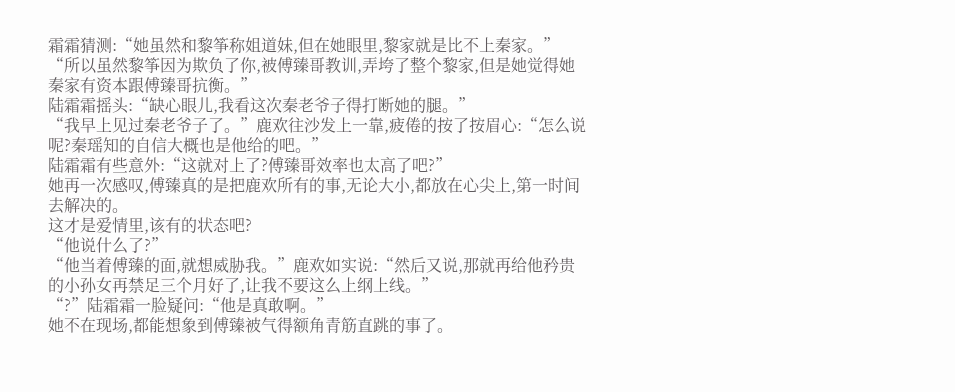霜霜猜测:“她虽然和黎筝称姐道妹,但在她眼里,黎家就是比不上秦家。”
“所以虽然黎筝因为欺负了你,被傅臻哥教训,弄垮了整个黎家,但是她觉得她秦家有资本跟傅臻哥抗衡。”
陆霜霜摇头:“缺心眼儿,我看这次秦老爷子得打断她的腿。”
“我早上见过秦老爷子了。”鹿欢往沙发上一靠,疲倦的按了按眉心:“怎么说呢?秦瑶知的自信大概也是他给的吧。”
陆霜霜有些意外:“这就对上了?傅臻哥效率也太高了吧?”
她再一次感叹,傅臻真的是把鹿欢所有的事,无论大小,都放在心尖上,第一时间去解决的。
这才是爱情里,该有的状态吧?
“他说什么了?”
“他当着傅臻的面,就想威胁我。”鹿欢如实说:“然后又说,那就再给他矜贵的小孙女再禁足三个月好了,让我不要这么上纲上线。”
“?”陆霜霜一脸疑问:“他是真敢啊。”
她不在现场,都能想象到傅臻被气得额角青筋直跳的事了。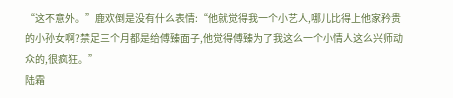“这不意外。”鹿欢倒是没有什么表情:“他就觉得我一个小艺人,哪儿比得上他家矜贵的小孙女啊?禁足三个月都是给傅臻面子,他觉得傅臻为了我这么一个小情人这么兴师动众的,很疯狂。”
陆霜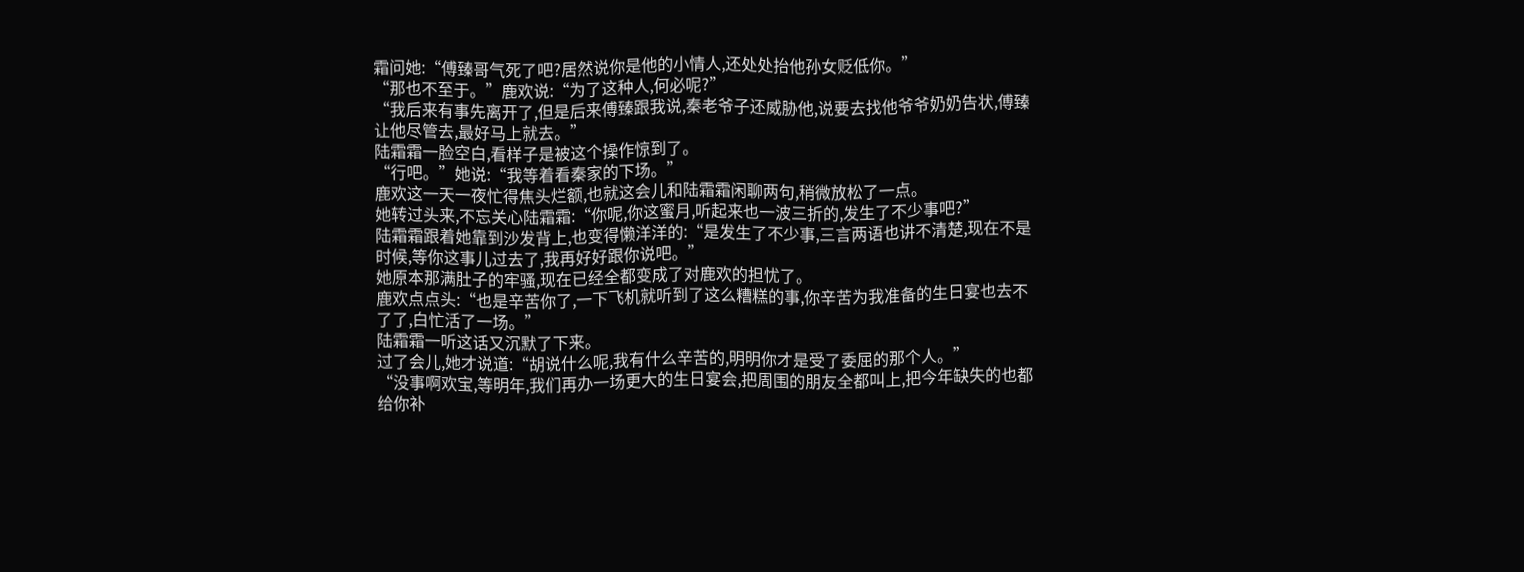霜问她:“傅臻哥气死了吧?居然说你是他的小情人,还处处抬他孙女贬低你。”
“那也不至于。”鹿欢说:“为了这种人,何必呢?”
“我后来有事先离开了,但是后来傅臻跟我说,秦老爷子还威胁他,说要去找他爷爷奶奶告状,傅臻让他尽管去,最好马上就去。”
陆霜霜一脸空白,看样子是被这个操作惊到了。
“行吧。”她说:“我等着看秦家的下场。”
鹿欢这一天一夜忙得焦头烂额,也就这会儿和陆霜霜闲聊两句,稍微放松了一点。
她转过头来,不忘关心陆霜霜:“你呢,你这蜜月,听起来也一波三折的,发生了不少事吧?”
陆霜霜跟着她靠到沙发背上,也变得懒洋洋的:“是发生了不少事,三言两语也讲不清楚,现在不是时候,等你这事儿过去了,我再好好跟你说吧。”
她原本那满肚子的牢骚,现在已经全都变成了对鹿欢的担忧了。
鹿欢点点头:“也是辛苦你了,一下飞机就听到了这么糟糕的事,你辛苦为我准备的生日宴也去不了了,白忙活了一场。”
陆霜霜一听这话又沉默了下来。
过了会儿,她才说道:“胡说什么呢,我有什么辛苦的,明明你才是受了委屈的那个人。”
“没事啊欢宝,等明年,我们再办一场更大的生日宴会,把周围的朋友全都叫上,把今年缺失的也都给你补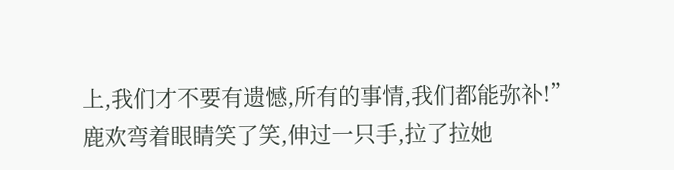上,我们才不要有遗憾,所有的事情,我们都能弥补!”
鹿欢弯着眼睛笑了笑,伸过一只手,拉了拉她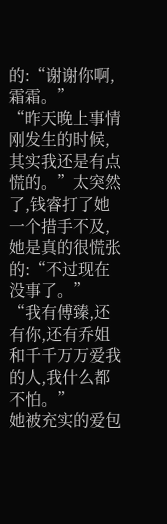的:“谢谢你啊,霜霜。”
“昨天晚上事情刚发生的时候,其实我还是有点慌的。”太突然了,钱睿打了她一个措手不及,她是真的很慌张的:“不过现在没事了。”
“我有傅臻,还有你,还有乔姐和千千万万爱我的人,我什么都不怕。”
她被充实的爱包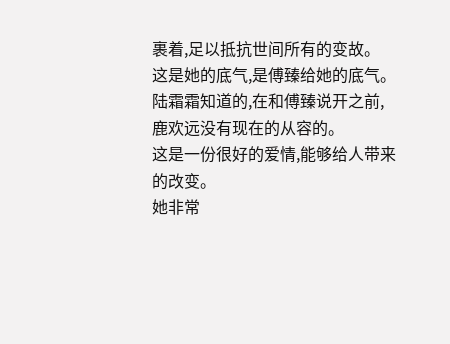裹着,足以抵抗世间所有的变故。
这是她的底气,是傅臻给她的底气。
陆霜霜知道的,在和傅臻说开之前,鹿欢远没有现在的从容的。
这是一份很好的爱情,能够给人带来的改变。
她非常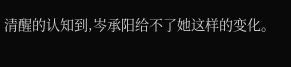清醒的认知到,岑承阳给不了她这样的变化。